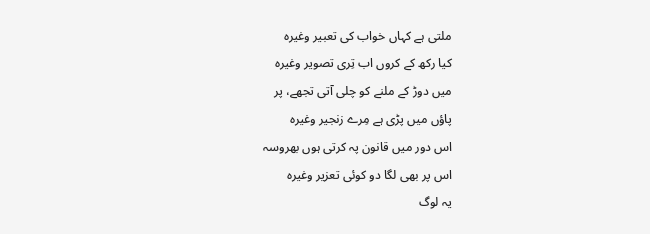ملتی ہے کہاں خواب کی تعبیر وغیرہ
کیا رکھ کے کروں اب تِری تصویر وغیرہ
میں دوڑ کے ملنے کو چلی آتی تجھے، پر
پاؤں میں پڑی ہے مِرے زنجیر وغیرہ
اس دور میں قانون پہ کرتی ہوں بھروسہ
اس پر بھی لگا دو کوئی تعزیر وغیرہ
یہ لوگ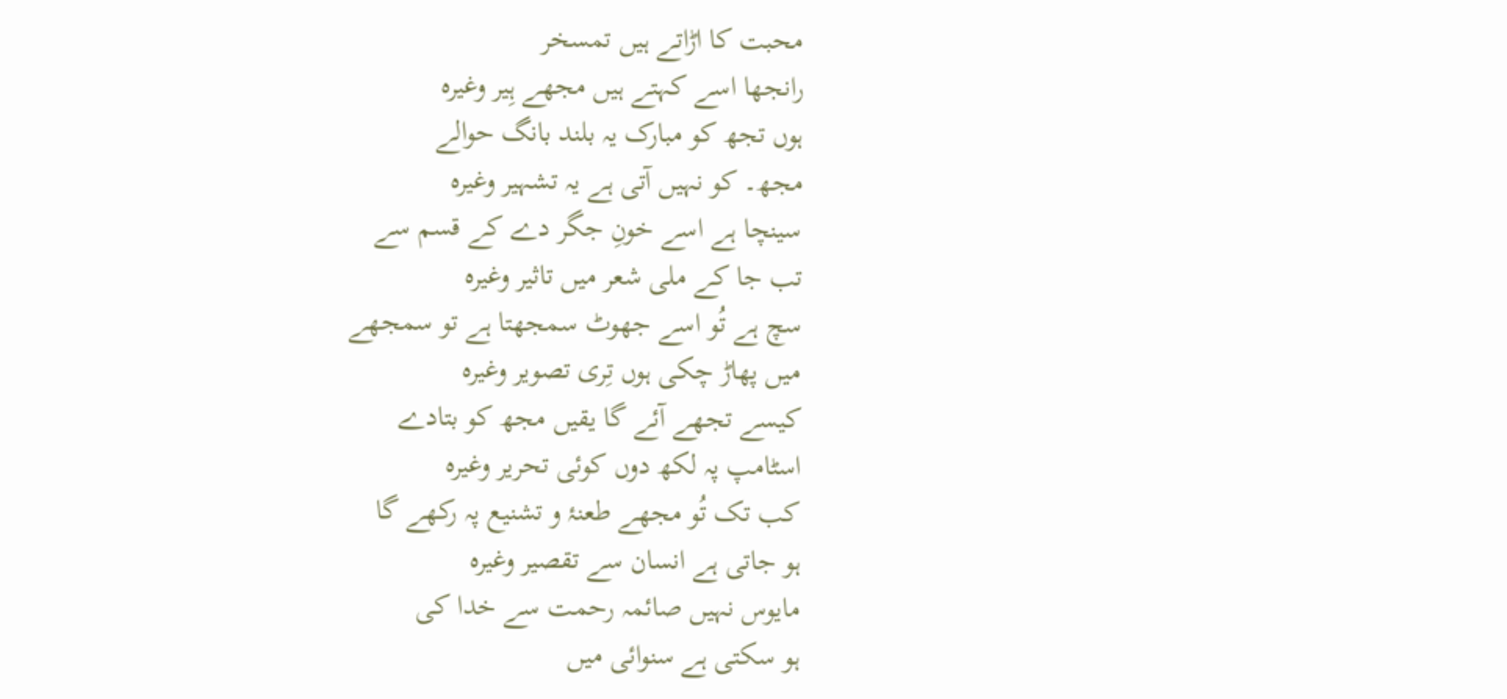محبت کا اڑاتے ہیں تمسخر
رانجھا اسے کہتے ہیں مجھے ہِیر وغیرہ
ہوں تجھ کو مبارک یہ بلند بانگ حوالے
مجھ۔ کو نہیں آتی ہے یہ تشہیر وغیرہ
سینچا ہے اسے خونِ جگر دے کے قسم سے
تب جا کے ملی شعر میں تاثیر وغیرہ
سچ ہے تُو اسے جھوٹ سمجھتا ہے تو سمجھے
میں پھاڑ چکی ہوں تِری تصویر وغیرہ
کیسے تجھے آئے گا یقیں مجھ کو بتادے
اسٹامپ پہ لکھ دوں کوئی تحریر وغیرہ
کب تک تُو مجھے طعنۂ و تشنیع پہ رکھے گا
ہو جاتی ہے انسان سے تقصیر وغیرہ
مایوس نہیں صائمہ رحمت سے خدا کی
ہو سکتی ہے سنوائی میں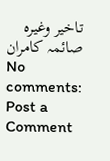تاخیر وغیرہ
صائمہ کامران
No comments:
Post a Comment